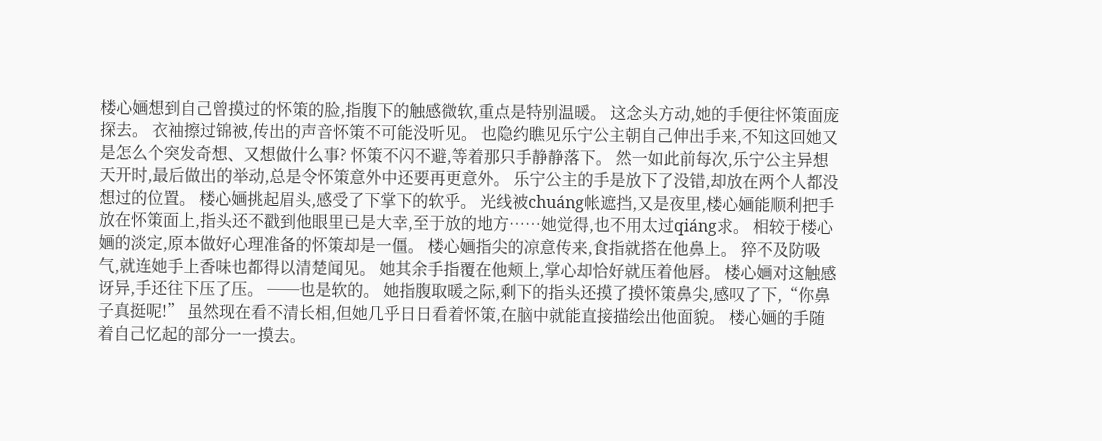楼心婳想到自己曾摸过的怀策的脸,指腹下的触感微软,重点是特别温暖。 这念头方动,她的手便往怀策面庞探去。 衣袖擦过锦被,传出的声音怀策不可能没听见。 也隐约瞧见乐宁公主朝自己伸出手来,不知这回她又是怎么个突发奇想、又想做什么事? 怀策不闪不避,等着那只手静静落下。 然一如此前每次,乐宁公主异想天开时,最后做出的举动,总是令怀策意外中还要再更意外。 乐宁公主的手是放下了没错,却放在两个人都没想过的位置。 楼心婳挑起眉头,感受了下掌下的软乎。 光线被chuáng帐遮挡,又是夜里,楼心婳能顺利把手放在怀策面上,指头还不戳到他眼里已是大幸,至于放的地方……她觉得,也不用太过qiáng求。 相较于楼心婳的淡定,原本做好心理准备的怀策却是一僵。 楼心婳指尖的凉意传来,食指就搭在他鼻上。 猝不及防吸气,就连她手上香味也都得以清楚闻见。 她其余手指覆在他颊上,掌心却恰好就压着他唇。 楼心婳对这触感讶异,手还往下压了压。 ──也是软的。 她指腹取暖之际,剩下的指头还摸了摸怀策鼻尖,感叹了下,“你鼻子真挺呢!” 虽然现在看不清长相,但她几乎日日看着怀策,在脑中就能直接描绘出他面貌。 楼心婳的手随着自己忆起的部分一一摸去。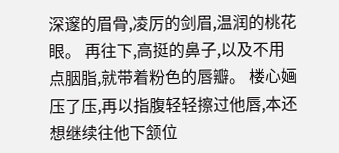深邃的眉骨,凌厉的剑眉,温润的桃花眼。 再往下,高挺的鼻子,以及不用点胭脂,就带着粉色的唇瓣。 楼心婳压了压,再以指腹轻轻擦过他唇,本还想继续往他下颔位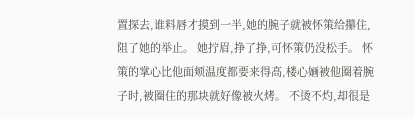置探去,谁料唇才摸到一半,她的腕子就被怀策给攥住,阻了她的举止。 她拧眉,挣了挣,可怀策仍没松手。 怀策的掌心比他面颊温度都要来得高,楼心婳被他圈着腕子时,被圈住的那块就好像被火烤。 不烫不灼,却很是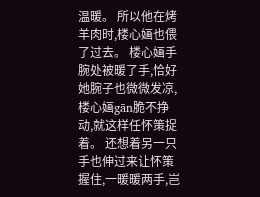温暖。 所以他在烤羊肉时,楼心婳也偎了过去。 楼心婳手腕处被暖了手,恰好她腕子也微微发凉,楼心婳gān脆不挣动,就这样任怀策捉着。 还想着另一只手也伸过来让怀策握住,一暖暖两手,岂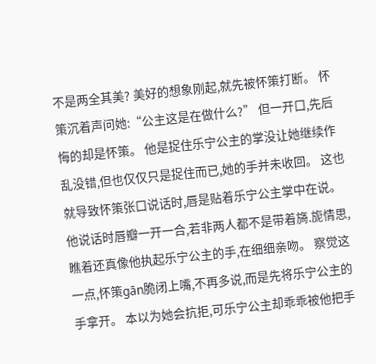不是两全其美? 美好的想象刚起,就先被怀策打断。 怀策沉着声问她:“公主这是在做什么?” 但一开口,先后悔的却是怀策。 他是捉住乐宁公主的掌没让她继续作乱没错,但也仅仅只是捉住而已,她的手并未收回。 这也就导致怀策张口说话时,唇是贴着乐宁公主掌中在说。 他说话时唇瓣一开一合,若非两人都不是带着旖.旎情思,瞧着还真像他执起乐宁公主的手,在细细亲吻。 察觉这一点,怀策gān脆闭上嘴,不再多说,而是先将乐宁公主的手拿开。 本以为她会抗拒,可乐宁公主却乖乖被他把手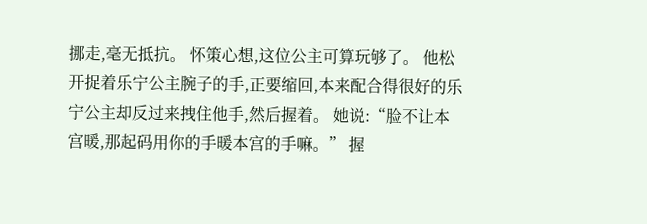挪走,毫无抵抗。 怀策心想,这位公主可算玩够了。 他松开捉着乐宁公主腕子的手,正要缩回,本来配合得很好的乐宁公主却反过来拽住他手,然后握着。 她说:“脸不让本宫暖,那起码用你的手暖本宫的手嘛。” 握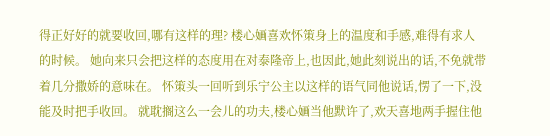得正好好的就要收回,哪有这样的理? 楼心婳喜欢怀策身上的温度和手感,难得有求人的时候。 她向来只会把这样的态度用在对泰隆帝上,也因此,她此刻说出的话,不免就带着几分撒娇的意味在。 怀策头一回听到乐宁公主以这样的语气同他说话,愣了一下,没能及时把手收回。 就耽搁这么一会儿的功夫,楼心婳当他默许了,欢天喜地两手握住他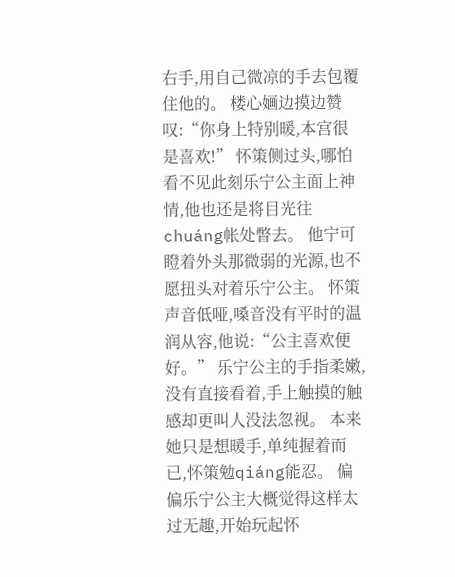右手,用自己微凉的手去包覆住他的。 楼心婳边摸边赞叹:“你身上特别暖,本宫很是喜欢!” 怀策侧过头,哪怕看不见此刻乐宁公主面上神情,他也还是将目光往chuáng帐处瞥去。 他宁可瞪着外头那微弱的光源,也不愿扭头对着乐宁公主。 怀策声音低哑,嗓音没有平时的温润从容,他说:“公主喜欢便好。” 乐宁公主的手指柔嫩,没有直接看着,手上触摸的触感却更叫人没法忽视。 本来她只是想暖手,单纯握着而已,怀策勉qiáng能忍。 偏偏乐宁公主大概觉得这样太过无趣,开始玩起怀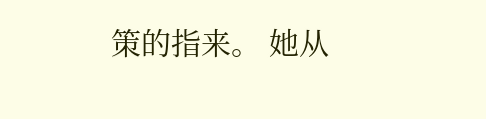策的指来。 她从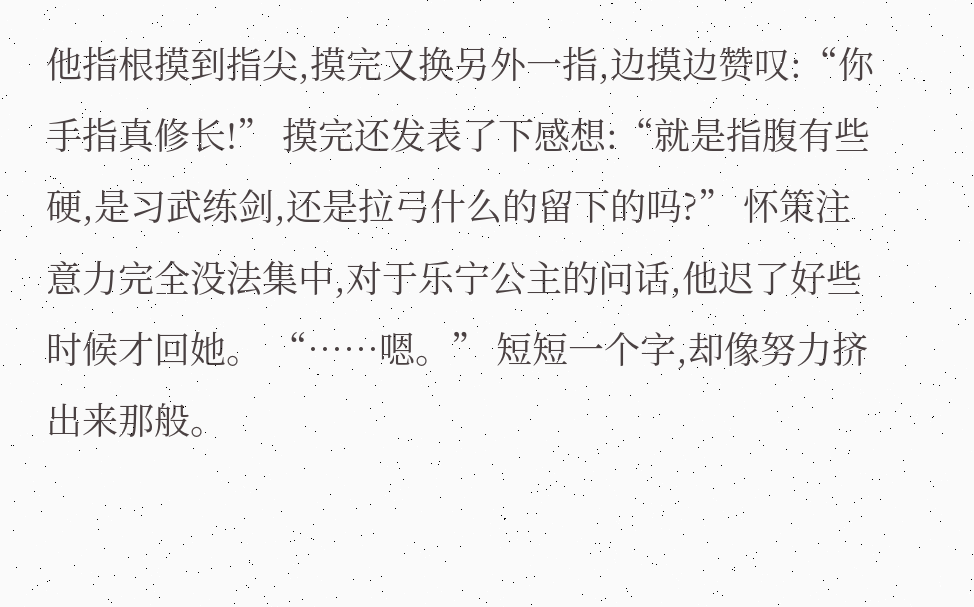他指根摸到指尖,摸完又换另外一指,边摸边赞叹:“你手指真修长!” 摸完还发表了下感想:“就是指腹有些硬,是习武练剑,还是拉弓什么的留下的吗?” 怀策注意力完全没法集中,对于乐宁公主的问话,他迟了好些时候才回她。 “……嗯。” 短短一个字,却像努力挤出来那般。